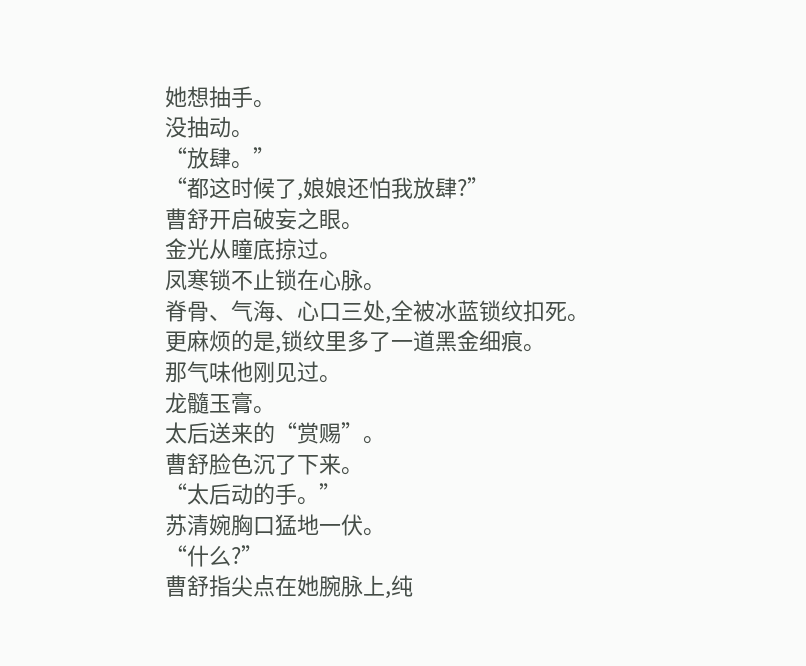她想抽手。
没抽动。
“放肆。”
“都这时候了,娘娘还怕我放肆?”
曹舒开启破妄之眼。
金光从瞳底掠过。
凤寒锁不止锁在心脉。
脊骨、气海、心口三处,全被冰蓝锁纹扣死。
更麻烦的是,锁纹里多了一道黑金细痕。
那气味他刚见过。
龙髓玉膏。
太后送来的“赏赐”。
曹舒脸色沉了下来。
“太后动的手。”
苏清婉胸口猛地一伏。
“什么?”
曹舒指尖点在她腕脉上,纯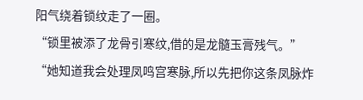阳气绕着锁纹走了一圈。
“锁里被添了龙骨引寒纹,借的是龙髓玉膏残气。”
“她知道我会处理凤鸣宫寒脉,所以先把你这条凤脉炸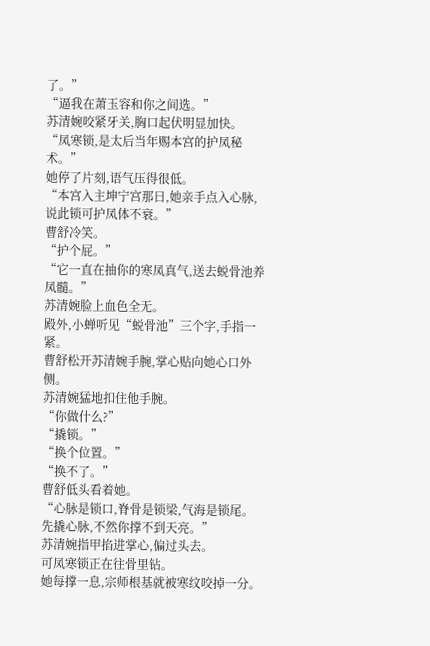了。”
“逼我在萧玉容和你之间选。”
苏清婉咬紧牙关,胸口起伏明显加快。
“凤寒锁,是太后当年赐本宫的护凤秘术。”
她停了片刻,语气压得很低。
“本宫入主坤宁宫那日,她亲手点入心脉,说此锁可护凤体不衰。”
曹舒冷笑。
“护个屁。”
“它一直在抽你的寒凤真气,送去蜕骨池养凤髓。”
苏清婉脸上血色全无。
殿外,小蝉听见“蜕骨池”三个字,手指一紧。
曹舒松开苏清婉手腕,掌心贴向她心口外侧。
苏清婉猛地扣住他手腕。
“你做什么?”
“撬锁。”
“换个位置。”
“换不了。”
曹舒低头看着她。
“心脉是锁口,脊骨是锁梁,气海是锁尾。先撬心脉,不然你撑不到天亮。”
苏清婉指甲掐进掌心,偏过头去。
可凤寒锁正在往骨里钻。
她每撑一息,宗师根基就被寒纹咬掉一分。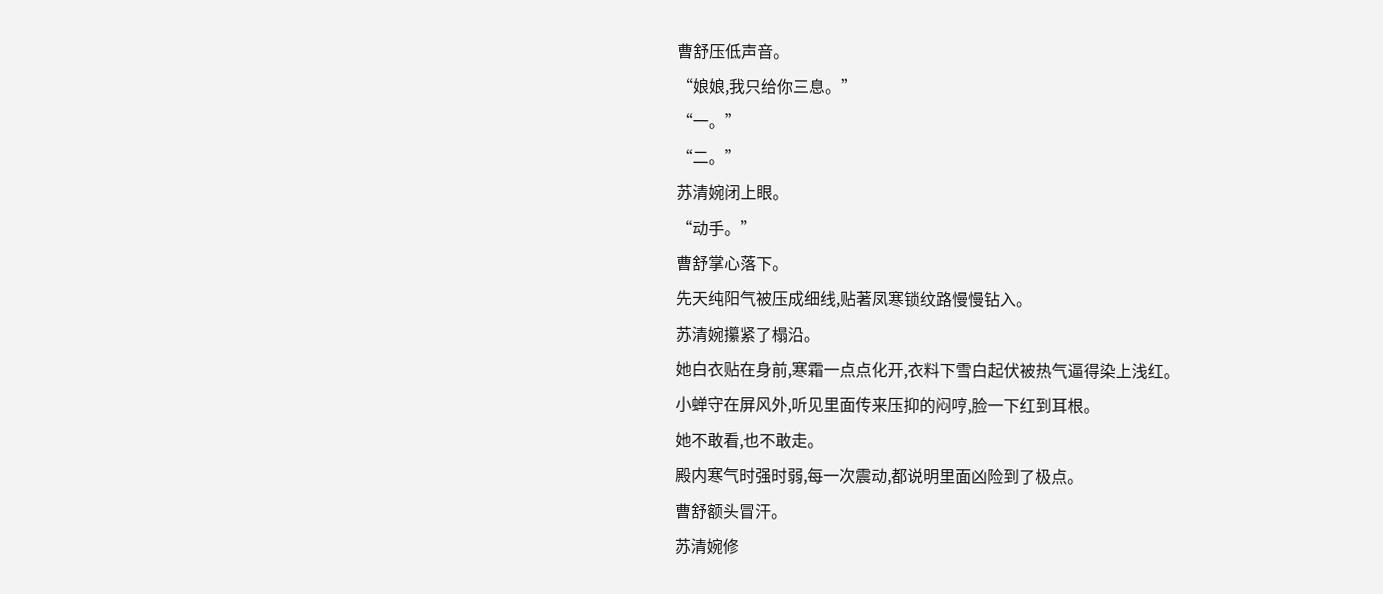曹舒压低声音。
“娘娘,我只给你三息。”
“一。”
“二。”
苏清婉闭上眼。
“动手。”
曹舒掌心落下。
先天纯阳气被压成细线,贴著凤寒锁纹路慢慢钻入。
苏清婉攥紧了榻沿。
她白衣贴在身前,寒霜一点点化开,衣料下雪白起伏被热气逼得染上浅红。
小蝉守在屏风外,听见里面传来压抑的闷哼,脸一下红到耳根。
她不敢看,也不敢走。
殿内寒气时强时弱,每一次震动,都说明里面凶险到了极点。
曹舒额头冒汗。
苏清婉修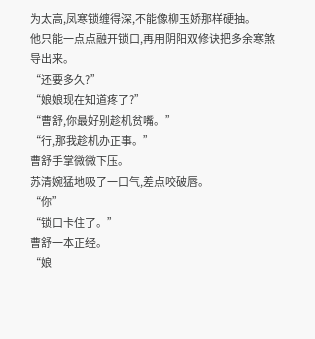为太高,凤寒锁缠得深,不能像柳玉娇那样硬抽。
他只能一点点融开锁口,再用阴阳双修诀把多余寒煞导出来。
“还要多久?”
“娘娘现在知道疼了?”
“曹舒,你最好别趁机贫嘴。”
“行,那我趁机办正事。”
曹舒手掌微微下压。
苏清婉猛地吸了一口气,差点咬破唇。
“你”
“锁口卡住了。”
曹舒一本正经。
“娘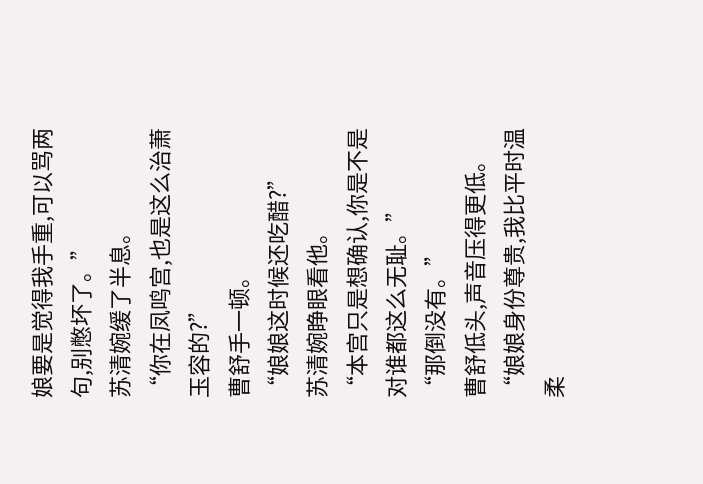娘要是觉得我手重,可以骂两句,别憋坏了。”
苏清婉缓了半息。
“你在凤鸣宫,也是这么治萧玉容的?”
曹舒手一顿。
“娘娘这时候还吃醋?”
苏清婉睁眼看他。
“本宫只是想确认,你是不是对谁都这么无耻。”
“那倒没有。”
曹舒低头,声音压得更低。
“娘娘身份尊贵,我比平时温柔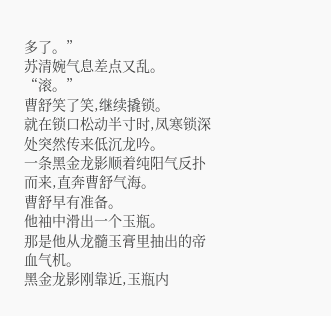多了。”
苏清婉气息差点又乱。
“滚。”
曹舒笑了笑,继续撬锁。
就在锁口松动半寸时,凤寒锁深处突然传来低沉龙吟。
一条黑金龙影顺着纯阳气反扑而来,直奔曹舒气海。
曹舒早有准备。
他袖中滑出一个玉瓶。
那是他从龙髓玉膏里抽出的帝血气机。
黑金龙影刚靠近,玉瓶内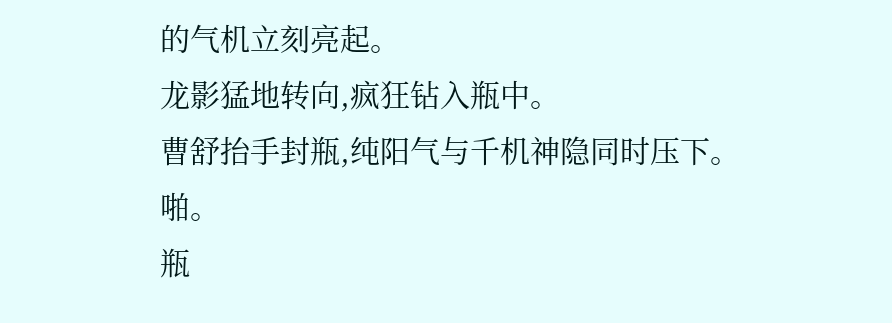的气机立刻亮起。
龙影猛地转向,疯狂钻入瓶中。
曹舒抬手封瓶,纯阳气与千机神隐同时压下。
啪。
瓶